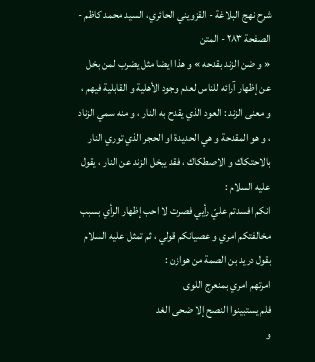شرح نهج البلاغة - القزويني الحائري، السيد محمد كاظم - الصفحة ٢٨٣ - المتن
« و ضن الزند بقدحه » و هذا ايضا مثل يضرب لمن بخل عن إظهار آرائه للناس لعدم وجود الأهلية و القابلية فيهم ، و معنى الزند : العود الذي يقدح به النار ، و منه سمي الزناد ، و هو المقدحة و هي الحديدة او الحجر الذي توري النار بالاحتكاك و الاصطكاك ، فقد يبخل الزند عن النار ، يقول عليه السلام :
انكم افسدتم عليّ رأيي فصرت لا احب إظهار الرأي بسبب مخالفتكم امري و عصيانكم قولي ، ثم تمثل عليه السلام بقول دريد بن الصمة من هوازن :
امرتهم امري بمنعرج اللوى
فلم يستبينوا النصح إلا ضحى الغد
و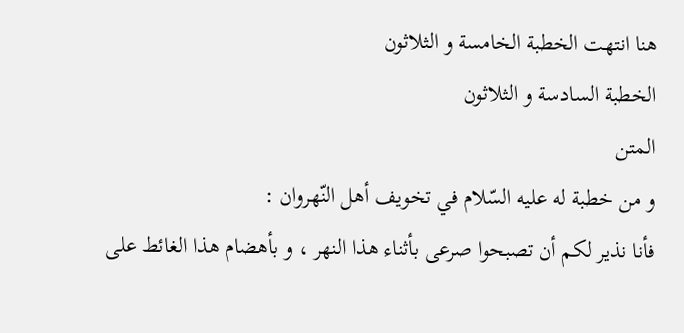هنا انتهت الخطبة الخامسة و الثلاثون
الخطبة السادسة و الثلاثون
المتن
و من خطبة له عليه السّلام في تخويف أهل النّهروان :
فأنا نذير لكم أن تصبحوا صرعى بأثناء هذا النهر ، و بأهضام هذا الغائط على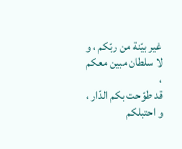غير بيّنة من ربّكم ، و لا سلطان مبين معكم ،
قد طوّحت بكم الدّار ، و احتبلكم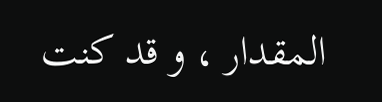المقدار ، و قد كنت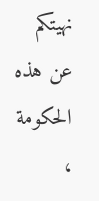نهيتكم عن هذه الحكومة ،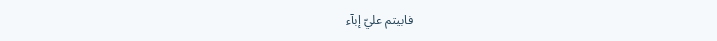فابيتم عليّ إبآء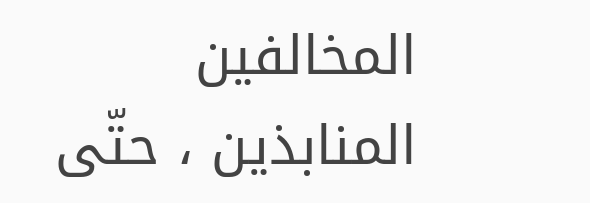المخالفين المنابذين ، حتّى